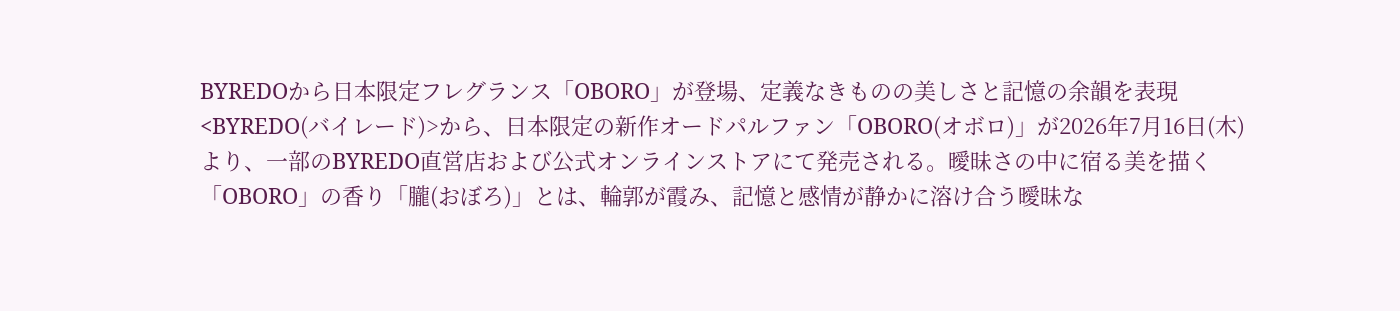BYREDOから日本限定フレグランス「OBORO」が登場、定義なきものの美しさと記憶の余韻を表現
<BYREDO(バイレード)>から、日本限定の新作オードパルファン「OBORO(オボロ)」が2026年7月16日(木)より、一部のBYREDO直営店および公式オンラインストアにて発売される。曖昧さの中に宿る美を描く「OBORO」の香り「朧(おぼろ)」とは、輪郭が霞み、記憶と感情が静かに溶け合う曖昧な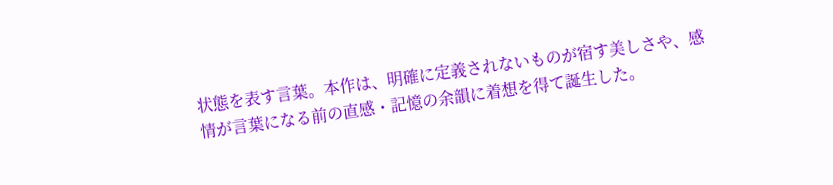状態を表す言葉。本作は、明確に定義されないものが宿す美しさや、感情が言葉になる前の直感・記憶の余韻に着想を得て誕生した。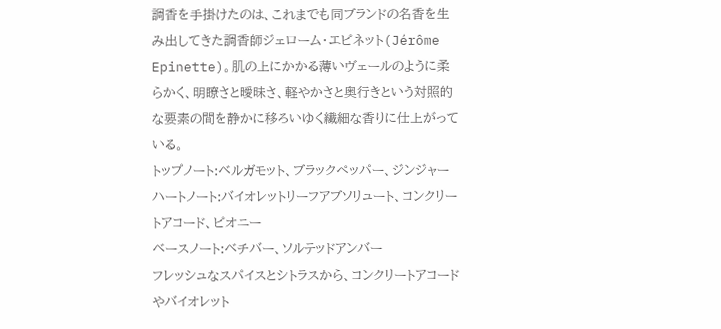調香を手掛けたのは、これまでも同ブランドの名香を生み出してきた調香師ジェローム・エピネット(Jérôme Epinette)。肌の上にかかる薄いヴェールのように柔らかく、明瞭さと曖昧さ、軽やかさと奥行きという対照的な要素の間を静かに移ろいゆく繊細な香りに仕上がっている。
トップノート:ベルガモット、ブラックペッパー、ジンジャー
ハートノート:バイオレットリーフアブソリュート、コンクリートアコード、ピオニー
ベースノート:ベチバー、ソルテッドアンバー
フレッシュなスパイスとシトラスから、コンクリートアコードやバイオレット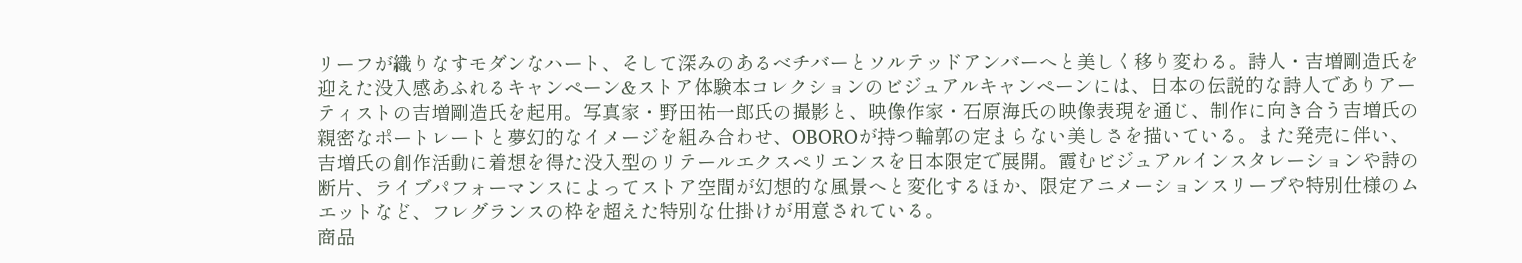リーフが織りなすモダンなハート、そして深みのあるベチバーとソルテッドアンバーへと美しく移り変わる。詩人・吉増剛造氏を迎えた没入感あふれるキャンペーン&ストア体験本コレクションのビジュアルキャンペーンには、日本の伝説的な詩人でありアーティストの吉増剛造氏を起用。写真家・野田祐一郎氏の撮影と、映像作家・石原海氏の映像表現を通じ、制作に向き合う吉増氏の親密なポートレートと夢幻的なイメージを組み合わせ、OBOROが持つ輪郭の定まらない美しさを描いている。また発売に伴い、吉増氏の創作活動に着想を得た没入型のリテールエクスペリエンスを日本限定で展開。霞むビジュアルインスタレーションや詩の断片、ライブパフォーマンスによってストア空間が幻想的な風景へと変化するほか、限定アニメーションスリーブや特別仕様のムエットなど、フレグランスの枠を超えた特別な仕掛けが用意されている。
商品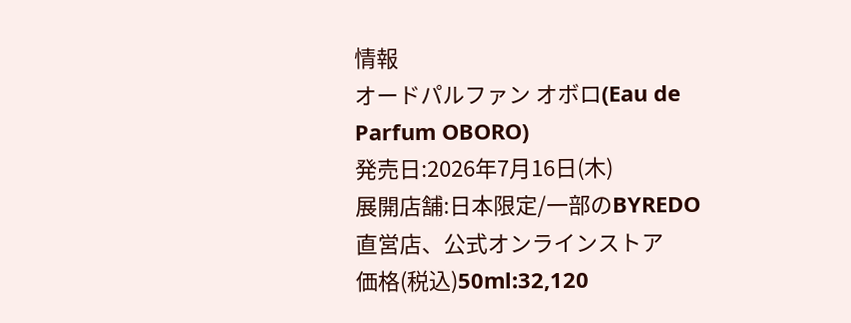情報
オードパルファン オボロ(Eau de Parfum OBORO)
発売日:2026年7月16日(木)
展開店舗:日本限定/一部のBYREDO直営店、公式オンラインストア
価格(税込)50ml:32,120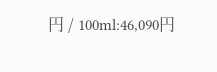円 / 100ml:46,090円